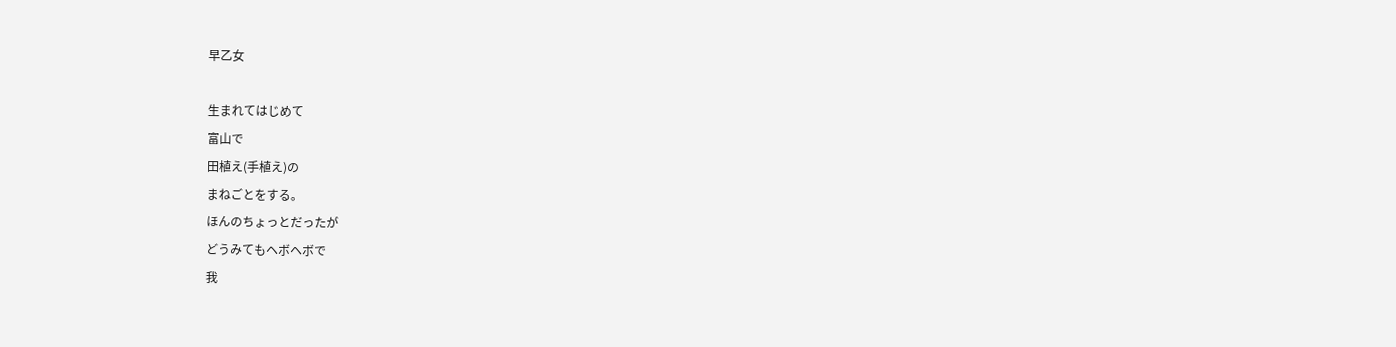早乙女

生まれてはじめて
富山で
田植え(手植え)の
まねごとをする。
ほんのちょっとだったが
どうみてもヘボヘボで
我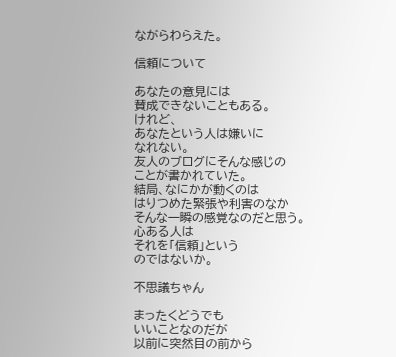ながらわらえた。

信頼について

あなたの意見には
賛成できないこともある。
けれど、
あなたという人は嫌いに
なれない。
友人のブログにそんな感じの
ことが書かれていた。
結局、なにかが動くのは
はりつめた緊張や利害のなか
そんな一瞬の感覚なのだと思う。
心ある人は
それを「信頼」という
のではないか。

不思議ちゃん

まったくどうでも
いいことなのだが
以前に突然目の前から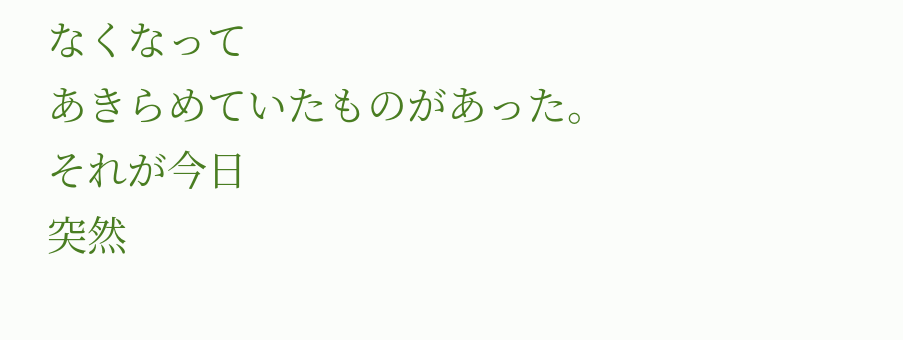なくなって
あきらめていたものがあった。
それが今日
突然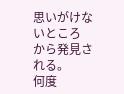思いがけないところ
から発見される。
何度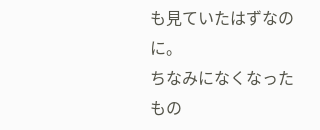も見ていたはずなのに。
ちなみになくなったもの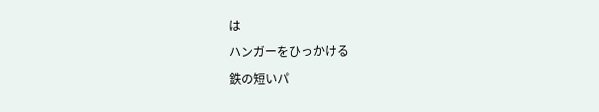は
ハンガーをひっかける
鉄の短いパ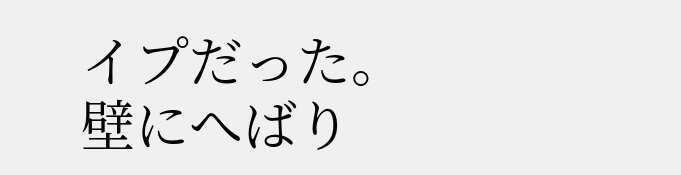イプだった。
壁にへばり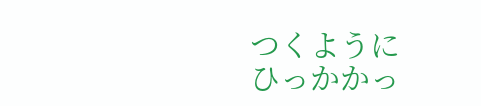つくように
ひっかかっ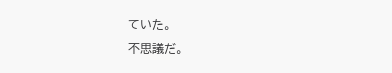ていた。
不思議だ。